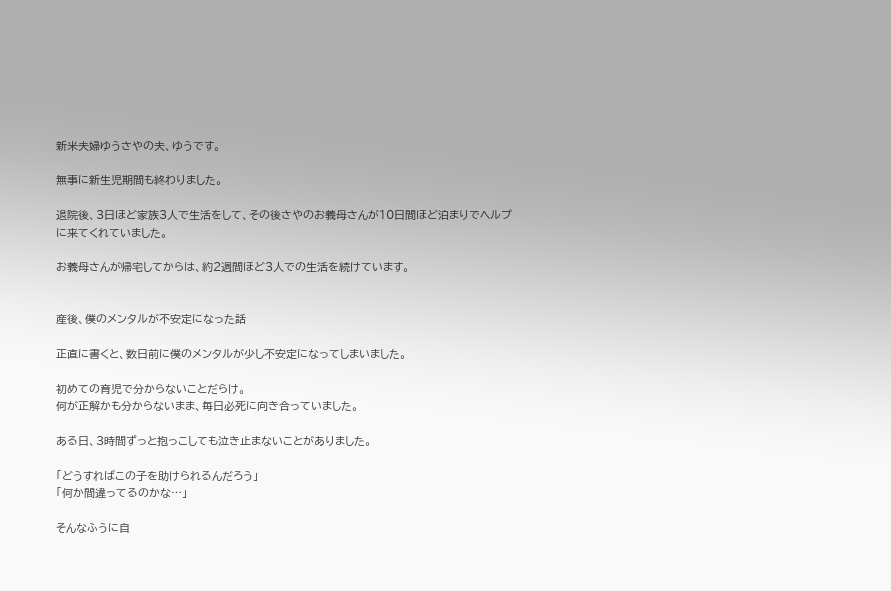新米夫婦ゆうさやの夫、ゆうです。

無事に新生児期間も終わりました。

退院後、3日ほど家族3人で生活をして、その後さやのお義母さんが10日間ほど泊まりでヘルプに来てくれていました。

お義母さんが帰宅してからは、約2週間ほど3人での生活を続けています。


産後、僕のメンタルが不安定になった話

正直に書くと、数日前に僕のメンタルが少し不安定になってしまいました。

初めての育児で分からないことだらけ。
何が正解かも分からないまま、毎日必死に向き合っていました。

ある日、3時間ずっと抱っこしても泣き止まないことがありました。

「どうすればこの子を助けられるんだろう」
「何か間違ってるのかな…」

そんなふうに自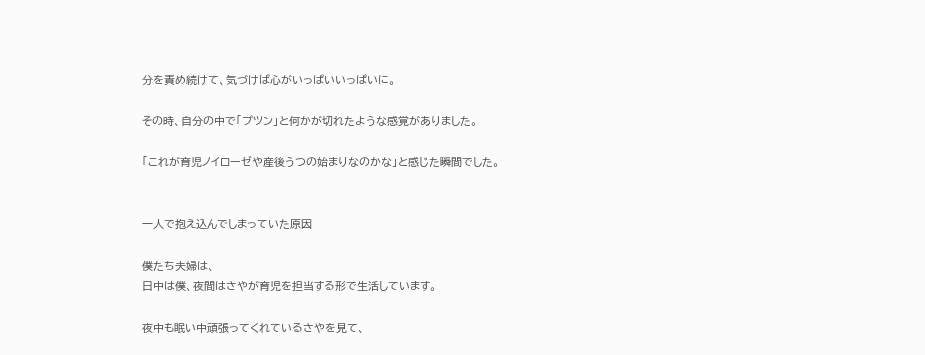分を責め続けて、気づけば心がいっぱいいっぱいに。

その時、自分の中で「プツン」と何かが切れたような感覚がありました。

「これが育児ノイローゼや産後うつの始まりなのかな」と感じた瞬間でした。


一人で抱え込んでしまっていた原因

僕たち夫婦は、
日中は僕、夜間はさやが育児を担当する形で生活しています。

夜中も眠い中頑張ってくれているさやを見て、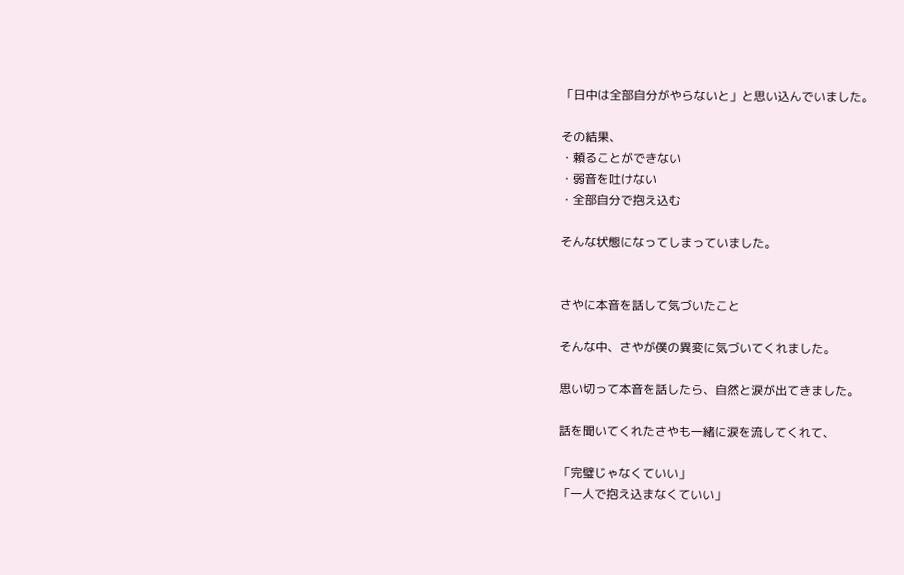「日中は全部自分がやらないと」と思い込んでいました。

その結果、
・頼ることができない
・弱音を吐けない
・全部自分で抱え込む

そんな状態になってしまっていました。


さやに本音を話して気づいたこと

そんな中、さやが僕の異変に気づいてくれました。

思い切って本音を話したら、自然と涙が出てきました。

話を聞いてくれたさやも一緒に涙を流してくれて、

「完璧じゃなくていい」
「一人で抱え込まなくていい」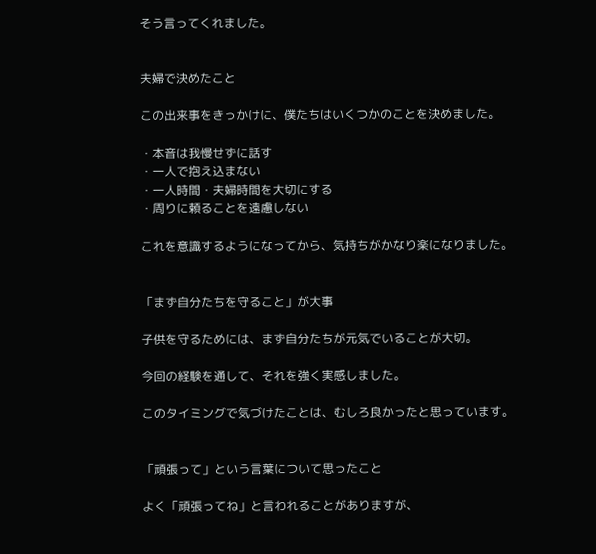そう言ってくれました。


夫婦で決めたこと

この出来事をきっかけに、僕たちはいくつかのことを決めました。

・本音は我慢せずに話す
・一人で抱え込まない
・一人時間・夫婦時間を大切にする
・周りに頼ることを遠慮しない

これを意識するようになってから、気持ちがかなり楽になりました。


「まず自分たちを守ること」が大事

子供を守るためには、まず自分たちが元気でいることが大切。

今回の経験を通して、それを強く実感しました。

このタイミングで気づけたことは、むしろ良かったと思っています。


「頑張って」という言葉について思ったこと

よく「頑張ってね」と言われることがありますが、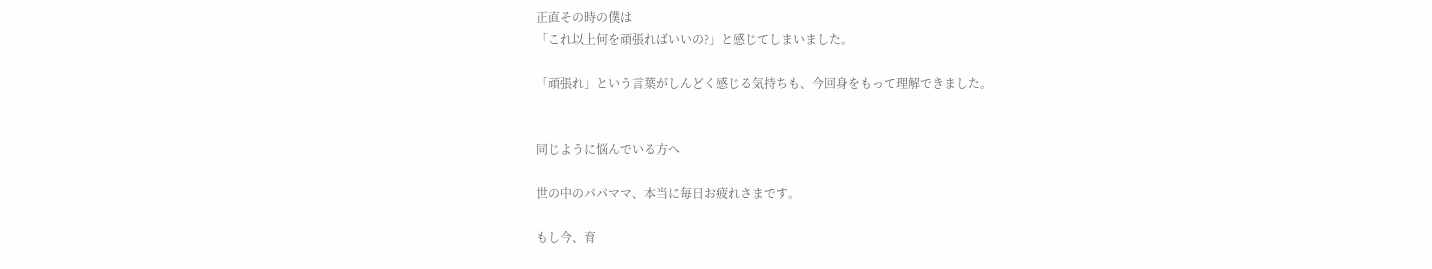正直その時の僕は
「これ以上何を頑張ればいいの?」と感じてしまいました。

「頑張れ」という言葉がしんどく感じる気持ちも、今回身をもって理解できました。


同じように悩んでいる方へ

世の中のパパママ、本当に毎日お疲れさまです。

もし今、育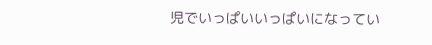児でいっぱいいっぱいになってい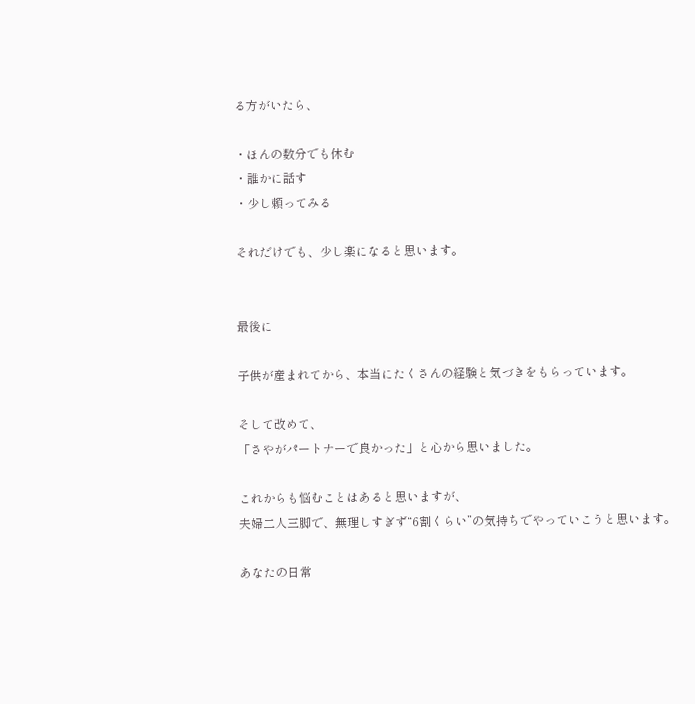る方がいたら、

・ほんの数分でも休む
・誰かに話す
・少し頼ってみる

それだけでも、少し楽になると思います。


最後に

子供が産まれてから、本当にたくさんの経験と気づきをもらっています。

そして改めて、
「さやがパートナーで良かった」と心から思いました。

これからも悩むことはあると思いますが、
夫婦二人三脚で、無理しすぎず“6割くらい”の気持ちでやっていこうと思います。

あなたの日常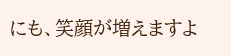にも、笑顔が増えますよ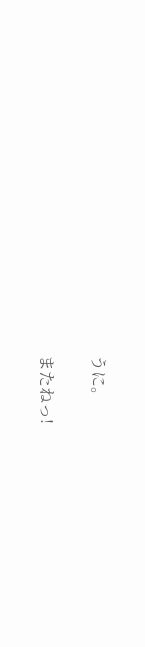うに。

またねっ!